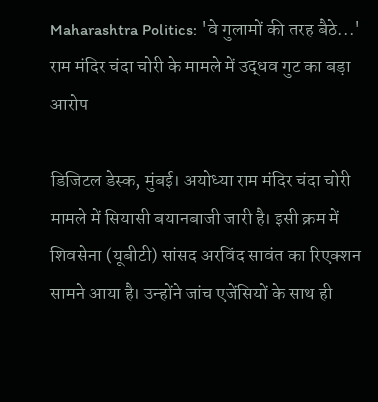Maharashtra Politics: 'वे गुलामों की तरह बैठे...' राम मंदिर चंदा चोरी के मामले में उद्धव गुट का बड़ा आरोप

डिजिटल डेस्क, मुंबई। अयोध्या राम मंदिर चंदा चोरी मामले में सियासी बयानबाजी जारी है। इसी क्रम में शिवसेना (यूबीटी) सांसद अरविंद सावंत का रिएक्शन सामने आया है। उन्होंने जांच एजेंसियों के साथ ही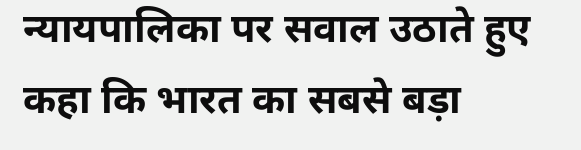न्यायपालिका पर सवाल उठाते हुए कहा कि भारत का सबसे बड़ा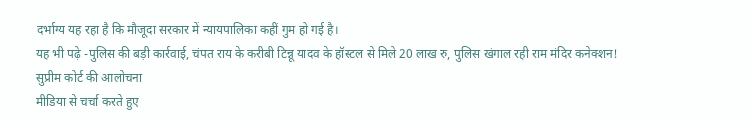दर्भाग्य यह रहा है कि मौजूदा सरकार में न्यायपालिका कहीं गुम हो गई है।
यह भी पढ़े -पुलिस की बड़ी कार्रवाई, चंपत राय के करीबी टिन्नू यादव के हॉस्टल से मिले 20 लाख रु, पुलिस खंगाल रही राम मंदिर कनेक्शन!
सुप्रीम कोर्ट की आलोचना
मीडिया से चर्चा करते हुए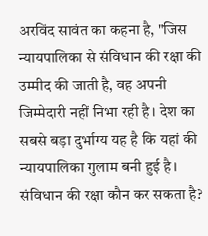अरविंद सावंत का कहना है, "जिस न्यायपालिका से संविधान की रक्षा की उम्मीद की जाती है, वह अपनी जिम्मेदारी नहीं निभा रही है। देश का सबसे बड़ा दुर्भाग्य यह है कि यहां की न्यायपालिका गुलाम बनी हुई है। संविधान की रक्षा कौन कर सकता है?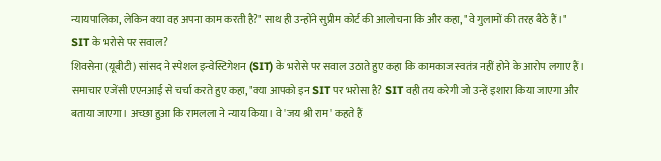न्यायपालिका, लेकिन क्या वह अपना काम करती है?" साथ ही उन्होंने सुप्रीम कोर्ट की आलोचना कि और कहा, "वे गुलामों की तरह बैठे हैं।"
SIT के भरोसे पर सवाल?
शिवसेना (यूबीटी) सांसद ने स्पेशल इन्वेस्टिगेशन (SIT) के भरोसे पर सवाल उठाते हुए कहा कि कामकाज स्वतंत्र नहीं होने के आरोप लगाए हैं। समाचार एजेंसी एएनआई से चर्चा करते हुए कहा, "क्या आपको इन SIT पर भरोसा है? SIT वही तय करेगी जो उन्हें इशारा किया जाएगा और बताया जाएगा। अच्छा हुआ कि रामलला ने न्याय किया। वे 'जय श्री राम' कहते हैं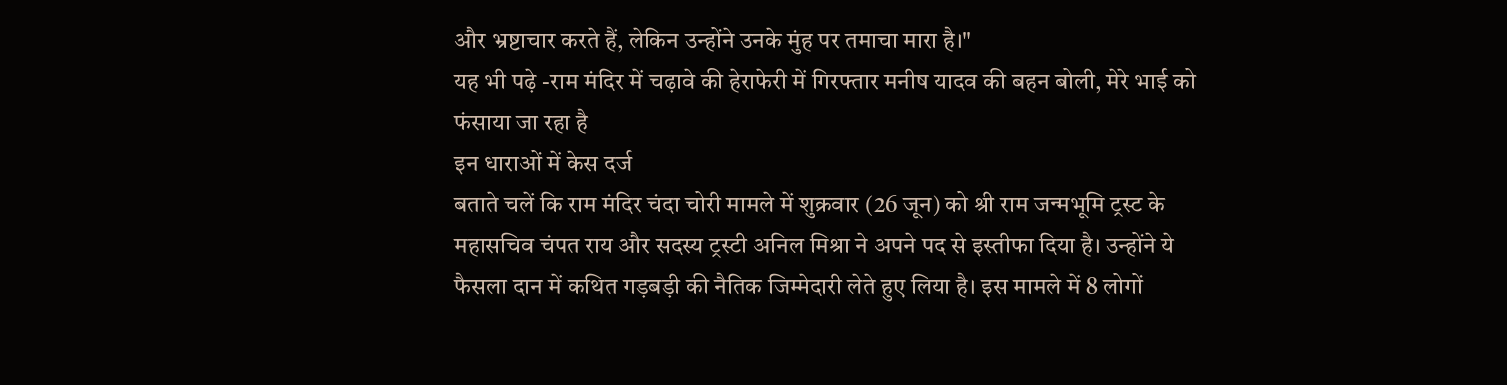और भ्रष्टाचार करते हैं, लेकिन उन्होंने उनके मुंह पर तमाचा मारा है।"
यह भी पढ़े -राम मंदिर में चढ़ावे की हेराफेरी में गिरफ्तार मनीष यादव की बहन बोली, मेरे भाई को फंसाया जा रहा है
इन धाराओं में केस दर्ज
बताते चलें कि राम मंदिर चंदा चोरी मामले में शुक्रवार (26 जून) को श्री राम जन्मभूमि ट्रस्ट के महासचिव चंपत राय और सदस्य ट्रस्टी अनिल मिश्रा ने अपने पद से इस्तीफा दिया है। उन्होंने ये फैसला दान में कथित गड़बड़ी की नैतिक जिम्मेदारी लेते हुए लिया है। इस मामले में 8 लोगों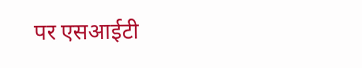पर एसआईटी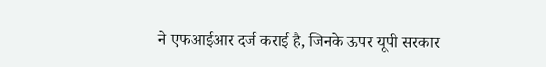ने एफआईआर दर्ज कराई है, जिनके ऊपर यूपी सरकार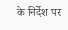के निर्देश पर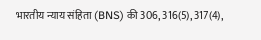भारतीय न्याय संहिता (BNS) की 306, 316(5), 317(4),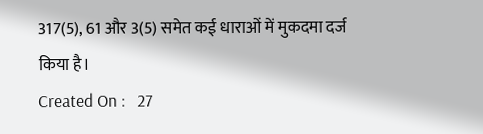317(5), 61 और 3(5) समेत कई धाराओं में मुकदमा दर्ज किया है।
Created On :   27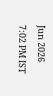Jun 2026 7:02 PM IST